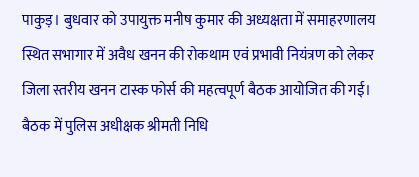पाकुड़। बुधवार को उपायुक्त मनीष कुमार की अध्यक्षता में समाहरणालय स्थित सभागार में अवैध खनन की रोकथाम एवं प्रभावी नियंत्रण को लेकर जिला स्तरीय खनन टास्क फोर्स की महत्वपूर्ण बैठक आयोजित की गई। बैठक में पुलिस अधीक्षक श्रीमती निधि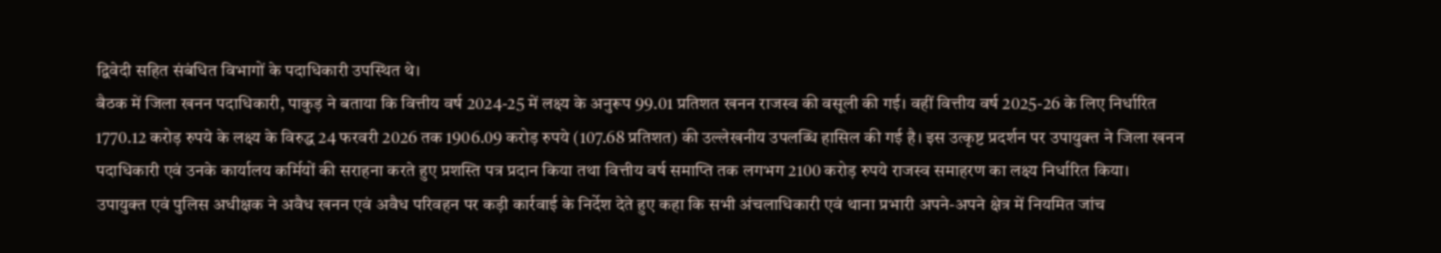द्विवेदी सहित संबंधित विभागों के पदाधिकारी उपस्थित थे।
बैठक में जिला खनन पदाधिकारी, पाकुड़ ने बताया कि वित्तीय वर्ष 2024-25 में लक्ष्य के अनुरूप 99.01 प्रतिशत खनन राजस्व की वसूली की गई। वहीं वित्तीय वर्ष 2025-26 के लिए निर्धारित 1770.12 करोड़ रुपये के लक्ष्य के विरुद्ध 24 फरवरी 2026 तक 1906.09 करोड़ रुपये (107.68 प्रतिशत) की उल्लेखनीय उपलब्धि हासिल की गई है। इस उत्कृष्ट प्रदर्शन पर उपायुक्त ने जिला खनन पदाधिकारी एवं उनके कार्यालय कर्मियों की सराहना करते हुए प्रशस्ति पत्र प्रदान किया तथा वित्तीय वर्ष समाप्ति तक लगभग 2100 करोड़ रुपये राजस्व समाहरण का लक्ष्य निर्धारित किया।
उपायुक्त एवं पुलिस अधीक्षक ने अवैध खनन एवं अवैध परिवहन पर कड़ी कार्रवाई के निर्देश देते हुए कहा कि सभी अंचलाधिकारी एवं थाना प्रभारी अपने-अपने क्षेत्र में नियमित जांच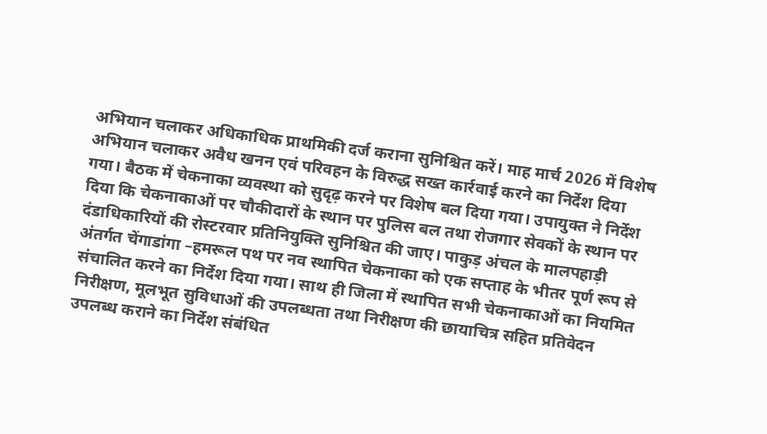अभियान चलाकर अधिकाधिक प्राथमिकी दर्ज कराना सुनिश्चित करें। माह मार्च 2026 में विशेष अभियान चलाकर अवैध खनन एवं परिवहन के विरुद्ध सख्त कार्रवाई करने का निर्देश दिया गया। बैठक में चेकनाका व्यवस्था को सुदृढ़ करने पर विशेष बल दिया गया। उपायुक्त ने निर्देश दिया कि चेकनाकाओं पर चौकीदारों के स्थान पर पुलिस बल तथा रोजगार सेवकों के स्थान पर दंडाधिकारियों की रोस्टरवार प्रतिनियुक्ति सुनिश्चित की जाए। पाकुड़ अंचल के मालपहाड़ी अंतर्गत चेंगाडांगा –हमरूल पथ पर नव स्थापित चेकनाका को एक सप्ताह के भीतर पूर्ण रूप से संचालित करने का निर्देश दिया गया। साथ ही जिला में स्थापित सभी चेकनाकाओं का नियमित निरीक्षण, मूलभूत सुविधाओं की उपलब्धता तथा निरीक्षण की छायाचित्र सहित प्रतिवेदन उपलब्ध कराने का निर्देश संबंधित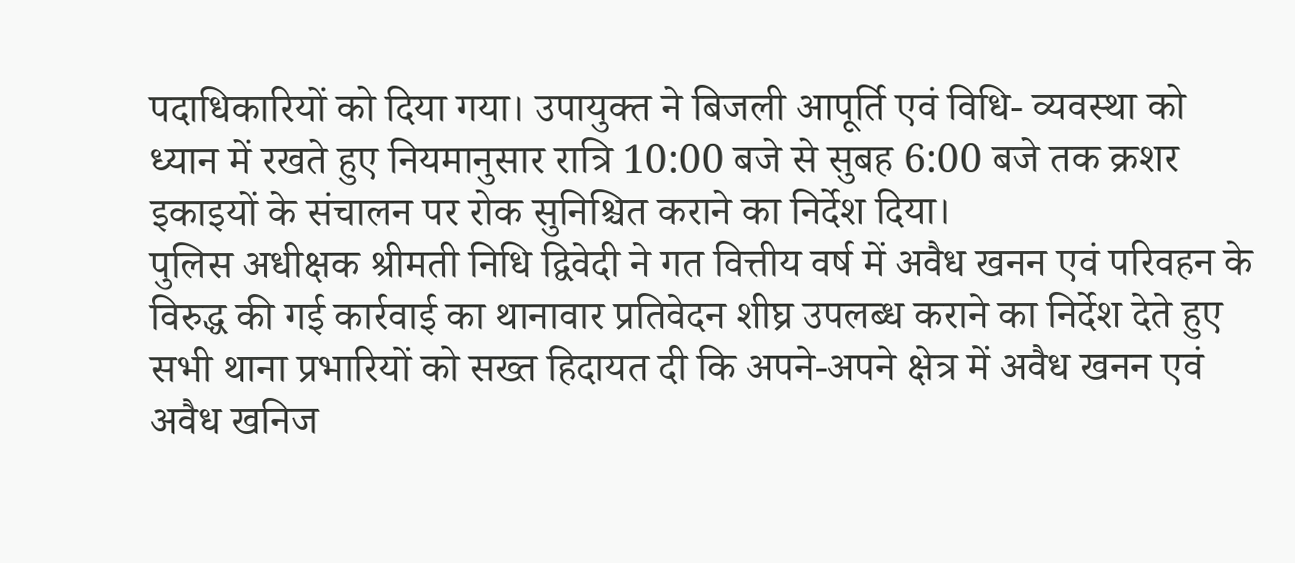पदाधिकारियों को दिया गया। उपायुक्त ने बिजली आपूर्ति एवं विधि- व्यवस्था को ध्यान में रखते हुए नियमानुसार रात्रि 10:00 बजे से सुबह 6:00 बजे तक क्रशर इकाइयों के संचालन पर रोक सुनिश्चित कराने का निर्देश दिया।
पुलिस अधीक्षक श्रीमती निधि द्विवेदी ने गत वित्तीय वर्ष में अवैध खनन एवं परिवहन के विरुद्ध की गई कार्रवाई का थानावार प्रतिवेदन शीघ्र उपलब्ध कराने का निर्देश देते हुए सभी थाना प्रभारियों को सख्त हिदायत दी कि अपने-अपने क्षेत्र में अवैध खनन एवं अवैध खनिज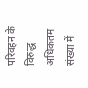परिवहन के विरुद्ध अधिकतम संख्या में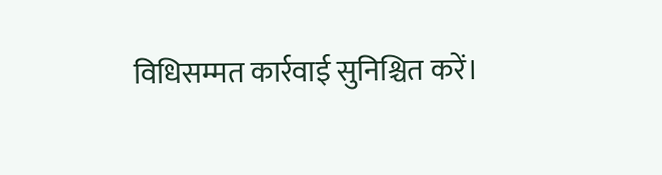विधिसम्मत कार्रवाई सुनिश्चित करें।